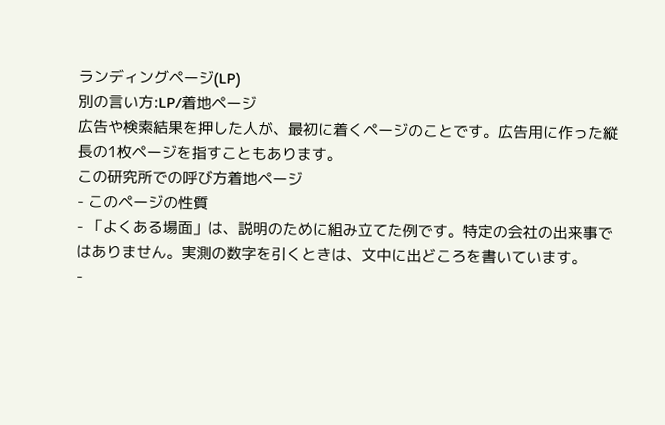ランディングページ(LP)
別の言い方:LP/着地ページ
広告や検索結果を押した人が、最初に着くページのことです。広告用に作った縦長の1枚ページを指すこともあります。
この研究所での呼び方着地ページ
- このページの性質
- 「よくある場面」は、説明のために組み立てた例です。特定の会社の出来事ではありません。実測の数字を引くときは、文中に出どころを書いています。
-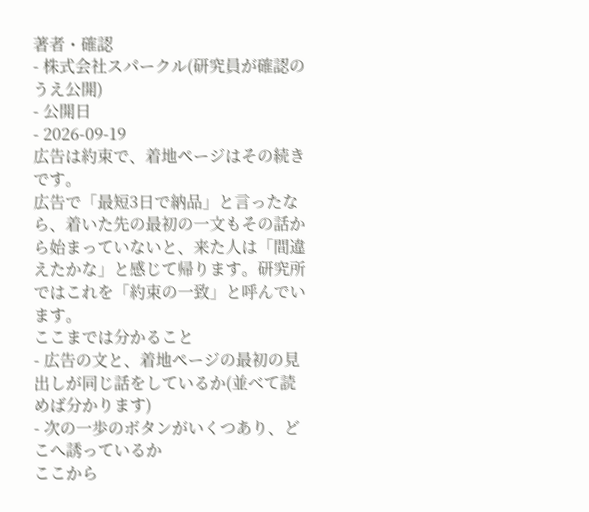著者・確認
- 株式会社スパークル(研究員が確認のうえ公開)
- 公開日
- 2026-09-19
広告は約束で、着地ページはその続きです。
広告で「最短3日で納品」と言ったなら、着いた先の最初の一文もその話から始まっていないと、来た人は「間違えたかな」と感じて帰ります。研究所ではこれを「約束の一致」と呼んでいます。
ここまでは分かること
- 広告の文と、着地ページの最初の見出しが同じ話をしているか(並べて読めば分かります)
- 次の一歩のボタンがいくつあり、どこへ誘っているか
ここから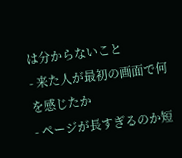は分からないこと
- 来た人が最初の画面で何を感じたか
- ページが長すぎるのか短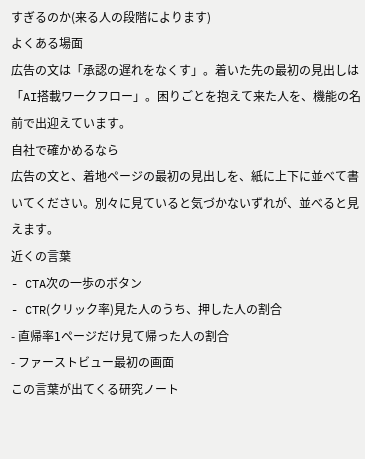すぎるのか(来る人の段階によります)
よくある場面
広告の文は「承認の遅れをなくす」。着いた先の最初の見出しは「AI搭載ワークフロー」。困りごとを抱えて来た人を、機能の名前で出迎えています。
自社で確かめるなら
広告の文と、着地ページの最初の見出しを、紙に上下に並べて書いてください。別々に見ていると気づかないずれが、並べると見えます。
近くの言葉
- CTA次の一歩のボタン
- CTR(クリック率)見た人のうち、押した人の割合
- 直帰率1ページだけ見て帰った人の割合
- ファーストビュー最初の画面
この言葉が出てくる研究ノート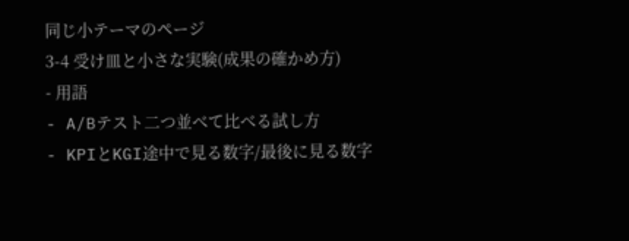同じ小テーマのページ
3-4 受け皿と小さな実験(成果の確かめ方)
- 用語
- A/Bテスト二つ並べて比べる試し方
- KPIとKGI途中で見る数字/最後に見る数字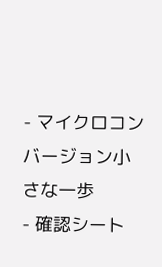- マイクロコンバージョン小さな一歩
- 確認シート